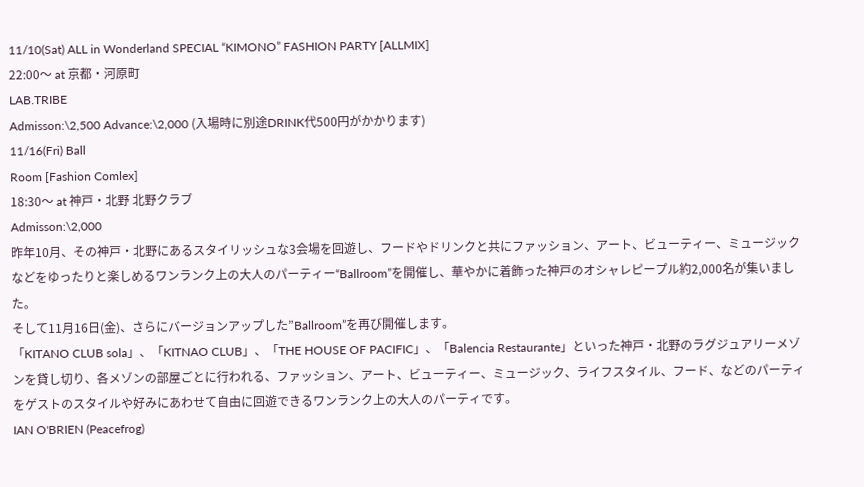11/10(Sat) ALL in Wonderland SPECIAL “KIMONO” FASHION PARTY [ALLMIX]
22:00〜 at 京都・河原町
LAB.TRIBE
Admisson:\2,500 Advance:\2,000 (入場時に別途DRINK代500円がかかります)
11/16(Fri) Ball
Room [Fashion Comlex]
18:30〜 at 神戸・北野 北野クラブ
Admisson:\2,000
昨年10月、その神戸・北野にあるスタイリッシュな3会場を回遊し、フードやドリンクと共にファッション、アート、ビューティー、ミュージックなどをゆったりと楽しめるワンランク上の大人のパーティー“Ballroom”を開催し、華やかに着飾った神戸のオシャレピープル約2,000名が集いました。
そして11月16日(金)、さらにバージョンアップした”Ballroom”を再び開催します。
「KITANO CLUB sola」、「KITNAO CLUB」、「THE HOUSE OF PACIFIC」、「Balencia Restaurante」といった神戸・北野のラグジュアリーメゾンを貸し切り、各メゾンの部屋ごとに行われる、ファッション、アート、ビューティー、ミュージック、ライフスタイル、フード、などのパーティをゲストのスタイルや好みにあわせて自由に回遊できるワンランク上の大人のパーティです。
IAN O'BRIEN (Peacefrog)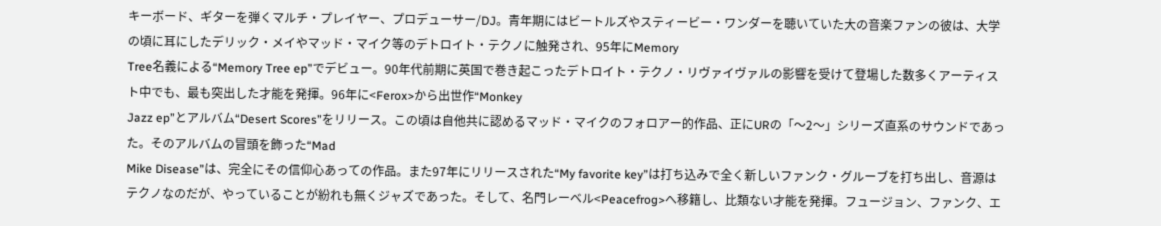キーボード、ギターを弾くマルチ・プレイヤー、プロデューサー/DJ。青年期にはビートルズやスティービー・ワンダーを聴いていた大の音楽ファンの彼は、大学の頃に耳にしたデリック・メイやマッド・マイク等のデトロイト・テクノに触発され、95年にMemory
Tree名義による“Memory Tree ep”でデビュー。90年代前期に英国で巻き起こったデトロイト・テクノ・リヴァイヴァルの影響を受けて登場した数多くアーティスト中でも、最も突出した才能を発揮。96年に<Ferox>から出世作“Monkey
Jazz ep”とアルバム“Desert Scores”をリリース。この頃は自他共に認めるマッド・マイクのフォロアー的作品、正にURの「〜2〜」シリーズ直系のサウンドであった。そのアルバムの冒頭を飾った“Mad
Mike Disease”は、完全にその信仰心あっての作品。また97年にリリースされた“My favorite key”は打ち込みで全く新しいファンク・グルーブを打ち出し、音源はテクノなのだが、やっていることが紛れも無くジャズであった。そして、名門レーベル<Peacefrog>へ移籍し、比類ない才能を発揮。フュージョン、ファンク、エ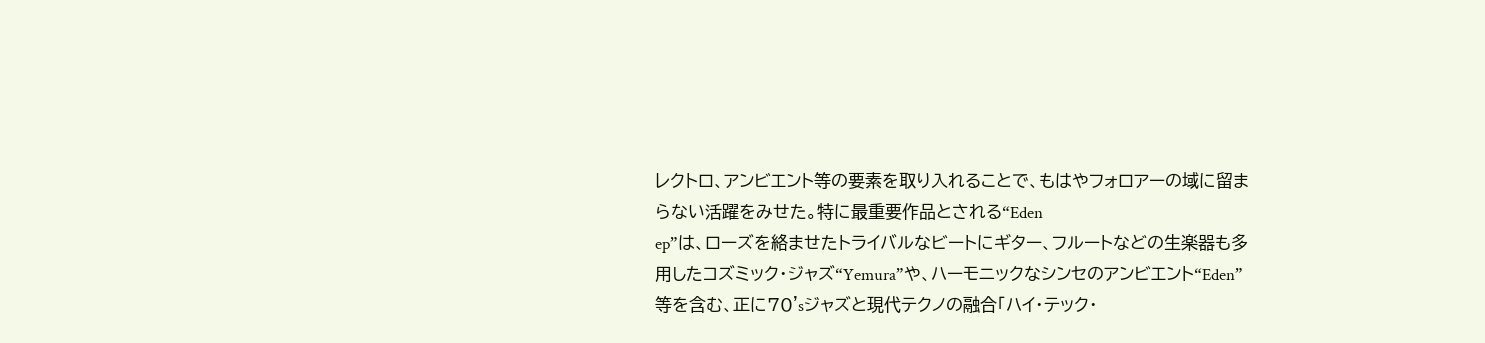レクトロ、アンビエント等の要素を取り入れることで、もはやフォロアーの域に留まらない活躍をみせた。特に最重要作品とされる“Eden
ep”は、ローズを絡ませたトライバルなビートにギター、フルートなどの生楽器も多用したコズミック・ジャズ“Yemura”や、ハーモニックなシンセのアンビエント“Eden”等を含む、正に70'sジャズと現代テクノの融合「ハイ・テック・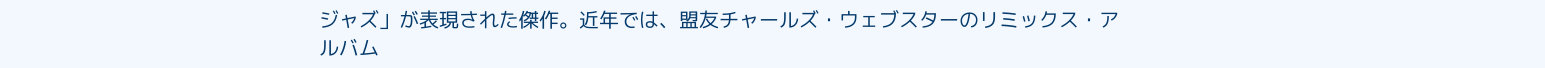ジャズ」が表現された傑作。近年では、盟友チャールズ・ウェブスターのリミックス・アルバム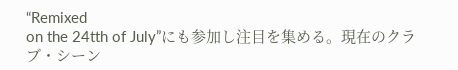“Remixed
on the 24tth of July”にも参加し注目を集める。現在のクラブ・シーン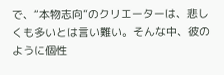で、“本物志向”のクリエーターは、悲しくも多いとは言い難い。そんな中、彼のように個性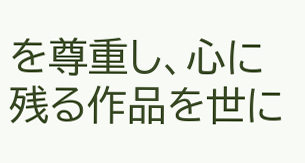を尊重し、心に残る作品を世に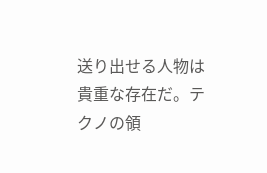送り出せる人物は貴重な存在だ。テクノの領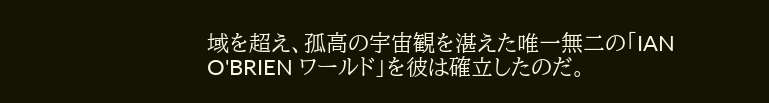域を超え、孤高の宇宙観を湛えた唯一無二の「IAN O'BRIEN ワールド」を彼は確立したのだ。